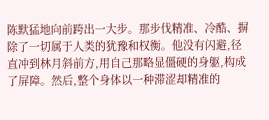陈默猛地向前跨出一大步。那步伐精准、冷酷、摒除了一切属于人类的犹豫和权衡。他没有闪避,径直冲到林月斜前方,用自己那略显僵硬的身躯,构成了屏障。然后,整个身体以一种滞涩却精准的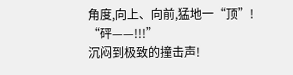角度,向上、向前,猛地一“顶”!
“砰——!!!”
沉闷到极致的撞击声!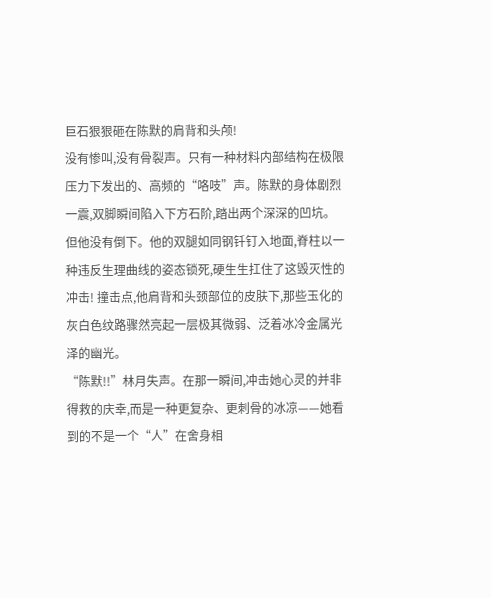巨石狠狠砸在陈默的肩背和头颅!
没有惨叫,没有骨裂声。只有一种材料内部结构在极限压力下发出的、高频的“咯吱”声。陈默的身体剧烈一震,双脚瞬间陷入下方石阶,踏出两个深深的凹坑。但他没有倒下。他的双腿如同钢钎钉入地面,脊柱以一种违反生理曲线的姿态锁死,硬生生扛住了这毁灭性的冲击! 撞击点,他肩背和头颈部位的皮肤下,那些玉化的灰白色纹路骤然亮起一层极其微弱、泛着冰冷金属光泽的幽光。
“陈默!!”林月失声。在那一瞬间,冲击她心灵的并非得救的庆幸,而是一种更复杂、更刺骨的冰凉——她看到的不是一个“人”在舍身相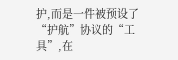护,而是一件被预设了“护航”协议的“工具”,在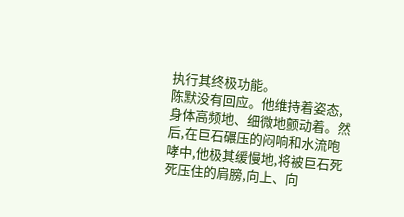执行其终极功能。
陈默没有回应。他维持着姿态,身体高频地、细微地颤动着。然后,在巨石碾压的闷响和水流咆哮中,他极其缓慢地,将被巨石死死压住的肩膀,向上、向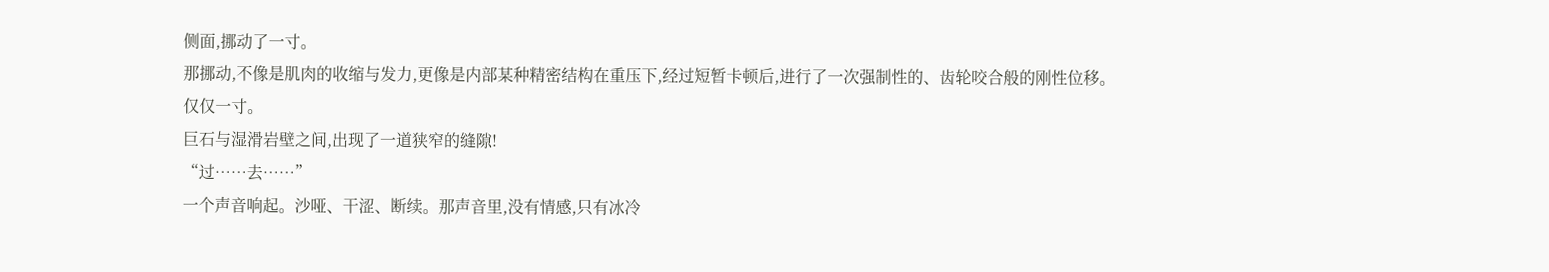侧面,挪动了一寸。
那挪动,不像是肌肉的收缩与发力,更像是内部某种精密结构在重压下,经过短暂卡顿后,进行了一次强制性的、齿轮咬合般的刚性位移。
仅仅一寸。
巨石与湿滑岩壁之间,出现了一道狭窄的缝隙!
“过……去……”
一个声音响起。沙哑、干涩、断续。那声音里,没有情感,只有冰冷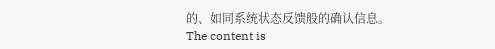的、如同系统状态反馈般的确认信息。
The content is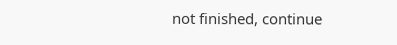not finished, continue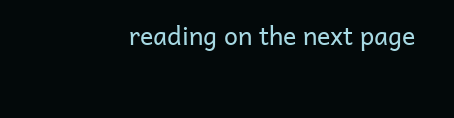reading on the next page